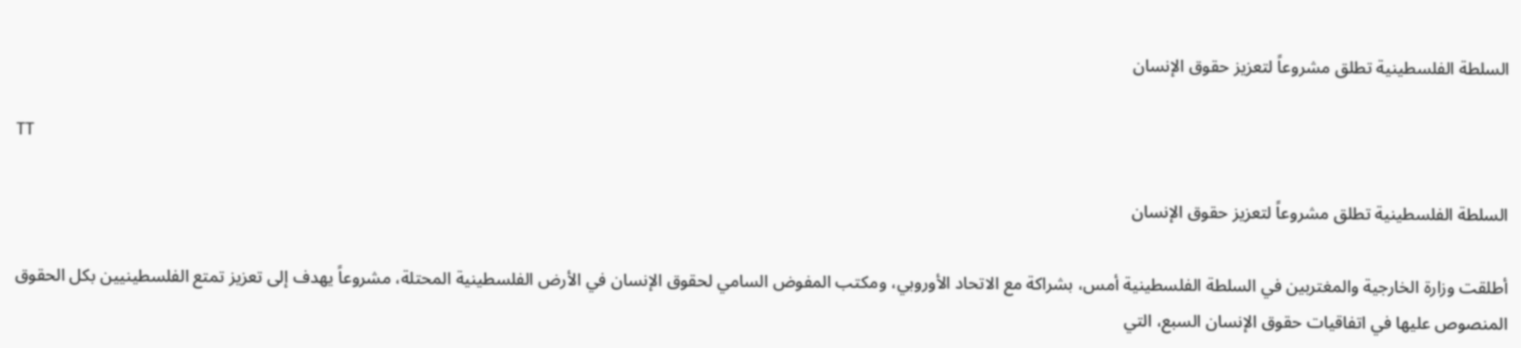السلطة الفلسطينية تطلق مشروعاً لتعزيز حقوق الإنسان

TT

السلطة الفلسطينية تطلق مشروعاً لتعزيز حقوق الإنسان

أطلقت وزارة الخارجية والمغتربين في السلطة الفلسطينية أمس، بشراكة مع الاتحاد الأوروبي، ومكتب المفوض السامي لحقوق الإنسان في الأرض الفلسطينية المحتلة، مشروعاً يهدف إلى تعزيز تمتع الفلسطينيين بكل الحقوق المنصوص عليها في اتفاقيات حقوق الإنسان السبع، التي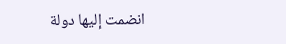انضمت إليها دولة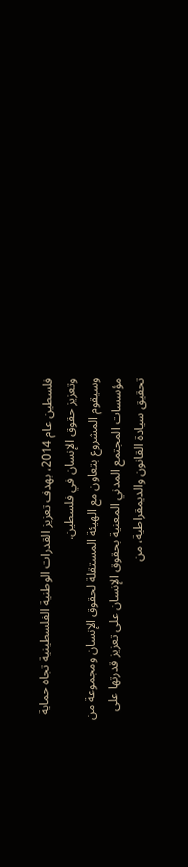فلسطين عام 2014، بهدف تعزيز القدرات الوطنية الفلسطينية تجاه حماية وتعزيز حقوق الإنسان في فلسطين.
وسيقوم المشروع بتعاون مع الهيئة المستقلة لحقوق الإنسان ومجموعة من مؤسسات المجتمع المدني المعنية بحقوق الإنسان على تعزيز قدرتها على تحقيق سيادة القانون والديمقراطية، من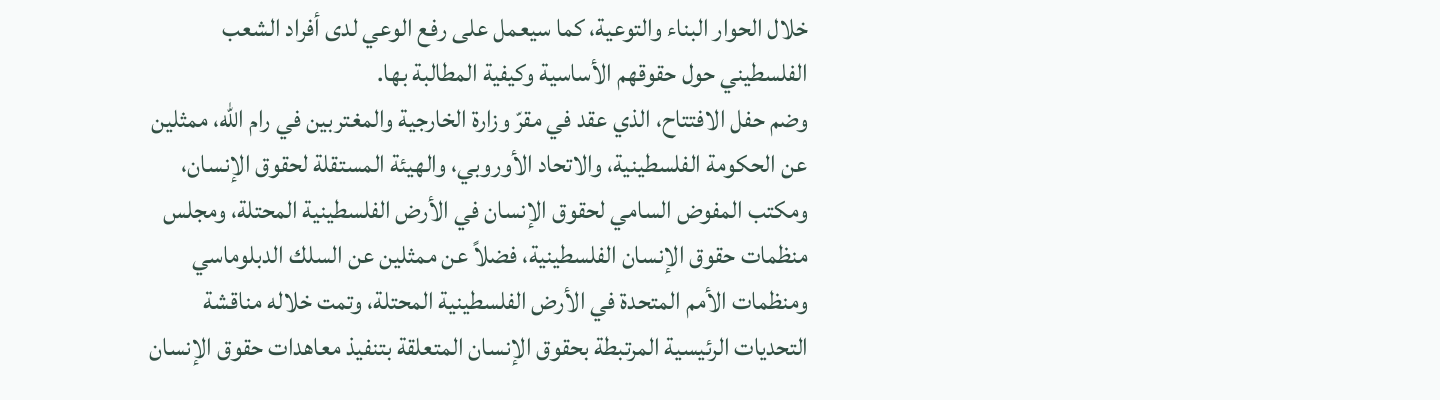خلال الحوار البناء والتوعية، كما سيعمل على رفع الوعي لدى أفراد الشعب الفلسطيني حول حقوقهم الأساسية وكيفية المطالبة بها.
وضم حفل الافتتاح، الذي عقد في مقرّ وزارة الخارجية والمغتربين في رام الله، ممثلين عن الحكومة الفلسطينية، والاتحاد الأوروبي، والهيئة المستقلة لحقوق الإنسان، ومكتب المفوض السامي لحقوق الإنسان في الأرض الفلسطينية المحتلة، ومجلس منظمات حقوق الإنسان الفلسطينية، فضلاً عن ممثلين عن السلك الدبلوماسي ومنظمات الأمم المتحدة في الأرض الفلسطينية المحتلة، وتمت خلاله مناقشة التحديات الرئيسية المرتبطة بحقوق الإنسان المتعلقة بتنفيذ معاهدات حقوق الإنسان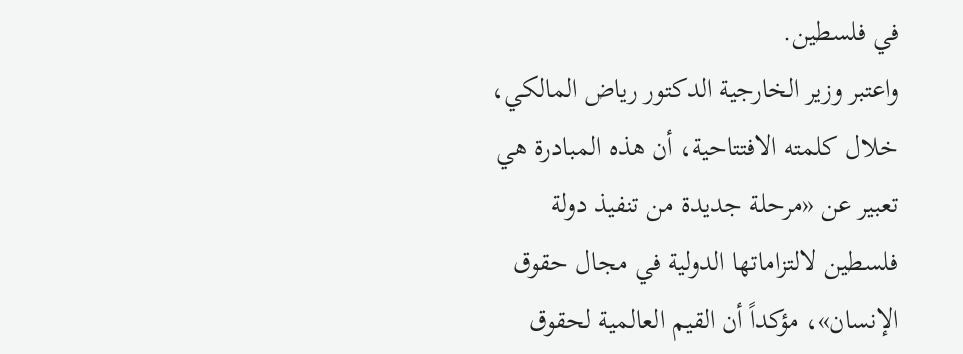في فلسطين.
واعتبر وزير الخارجية الدكتور رياض المالكي، خلال كلمته الافتتاحية، أن هذه المبادرة هي تعبير عن «مرحلة جديدة من تنفيذ دولة فلسطين لالتزاماتها الدولية في مجال حقوق الإنسان»، مؤكداً أن القيم العالمية لحقوق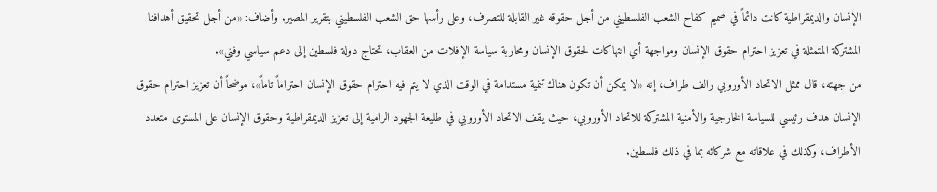الإنسان والديمقراطية كانت دائماً في صميم كفاح الشعب الفلسطيني من أجل حقوقه غير القابلة للتصرف، وعلى رأسها حق الشعب الفلسطيني بتقرير المصير. وأضاف: «من أجل تحقيق أهدافنا المشتركة المتمثلة في تعزيز احترام حقوق الإنسان ومواجهة أي انتهاكات لحقوق الإنسان ومحاربة سياسة الإفلات من العقاب، تحتاج دولة فلسطين إلى دعم سياسي وفني».
من جهته، قال ممثل الاتحاد الأوروبي رالف طراف، إنه «لا يمكن أن تكون هناك تنمية مستدامة في الوقت الذي لا يتم فيه احترام حقوق الإنسان احتراماً تاماً»، موضحاً أن تعزيز احترام حقوق الإنسان هدف رئيسي للسياسة الخارجية والأمنية المشتركة للاتحاد الأوروبي، حيث يقف الاتحاد الأوروبي في طليعة الجهود الرامية إلى تعزيز الديمقراطية وحقوق الإنسان على المستوى متعدد الأطراف، وكذلك في علاقاته مع شركائه بما في ذلك فلسطين.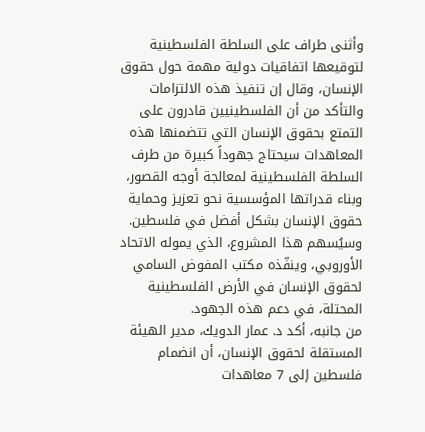وأثنى طراف على السلطة الفلسطينية لتوقيعها اتفاقيات دولية مهمة حول حقوق الإنسان، وقال إن تنفيذ هذه الالتزامات والتأكد من أن الفلسطينيين قادرون على التمتع بحقوق الإنسان التي تتضمنها هذه المعاهدات سيحتاج جهوداً كبيرة من طرف السلطة الفلسطينية لمعالجة أوجه القصور، وبناء قدراتها المؤسسية نحو تعزيز وحماية حقوق الإنسان بشكل أفضل في فلسطين.
وسيُسهم هذا المشروع، الذي يموله الاتحاد الأوروبي، وينفّذه مكتب المفوض السامي لحقوق الإنسان في الأرض الفلسطينية المحتلة، في دعم هذه الجهود.
من جانبه، أكد د. عمار الدويك، مدير الهيئة المستقلة لحقوق الإنسان، أن انضمام فلسطين إلى 7 معاهدات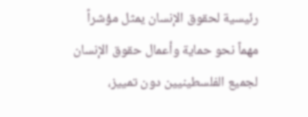رئيسية لحقوق الإنسان يمثل مؤشراً مهماً نحو حماية وأعمال حقوق الإنسان لجميع الفلسطينيين دون تمييز،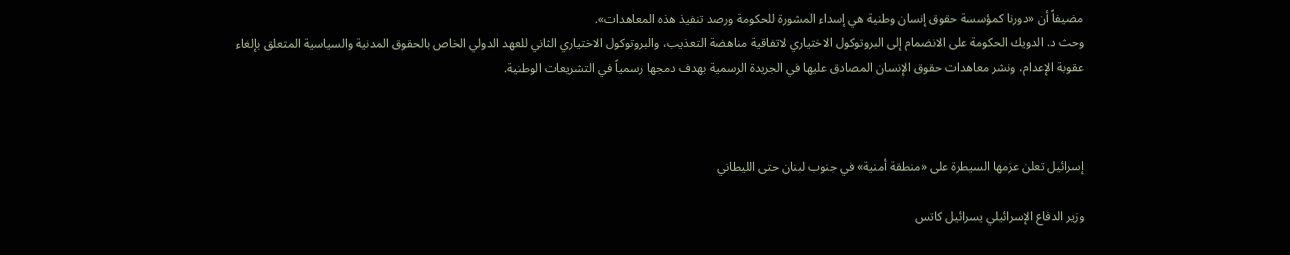مضيفاً أن «دورنا كمؤسسة حقوق إنسان وطنية هي إسداء المشورة للحكومة ورصد تنفيذ هذه المعاهدات».
وحث د. الدويك الحكومة على الانضمام إلى البروتوكول الاختياري لاتفاقية مناهضة التعذيب، والبروتوكول الاختياري الثاني للعهد الدولي الخاص بالحقوق المدنية والسياسية المتعلق بإلغاء عقوبة الإعدام، ونشر معاهدات حقوق الإنسان المصادق عليها في الجريدة الرسمية بهدف دمجها رسمياً في التشريعات الوطنية.



إسرائيل تعلن عزمها السيطرة على «منطقة أمنية» في جنوب لبنان حتى الليطاني

وزير الدفاع الإسرائيلي يسرائيل كاتس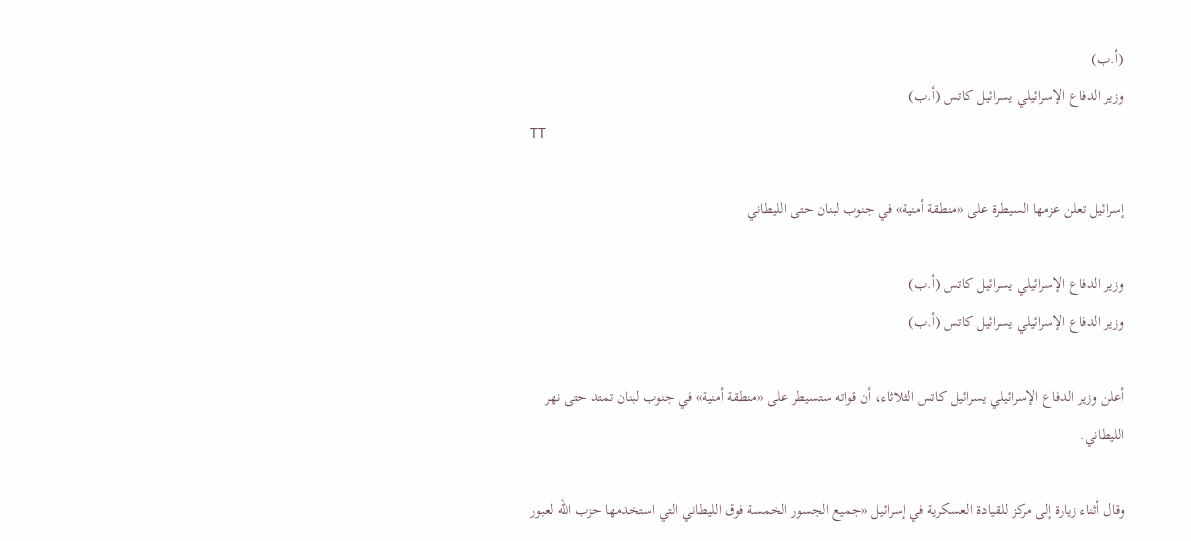(أ.ب)
وزير الدفاع الإسرائيلي يسرائيل كاتس (أ.ب)
TT

إسرائيل تعلن عزمها السيطرة على «منطقة أمنية» في جنوب لبنان حتى الليطاني

وزير الدفاع الإسرائيلي يسرائيل كاتس (أ.ب)
وزير الدفاع الإسرائيلي يسرائيل كاتس (أ.ب)

أعلن وزير الدفاع الإسرائيلي يسرائيل كاتس الثلاثاء، أن قواته ستسيطر على «منطقة أمنية» في جنوب لبنان تمتد حتى نهر الليطاني.

وقال أثناء زيارة إلى مركز للقيادة العسكرية في إسرائيل «جميع الجسور الخمسة فوق الليطاني التي استخدمها حزب الله لعبور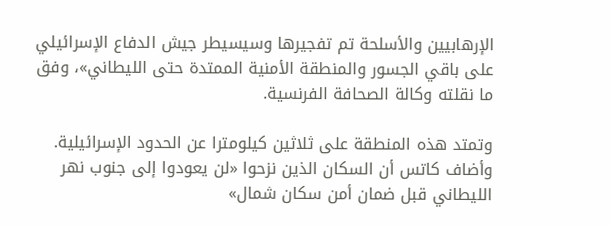الإرهابيين والأسلحة تم تفجيرها وسيسيطر جيش الدفاع الإسرائيلي على باقي الجسور والمنطقة الأمنية الممتدة حتى الليطاني»، وفق ما نقلته وكالة الصحافة الفرنسية.

وتمتد هذه المنطقة على ثلاثين كيلومترا عن الحدود الإسرائيلية.
وأضاف كاتس أن السكان الذين نزحوا «لن يعودوا إلى جنوب نهر الليطاني قبل ضمان أمن سكان شمال»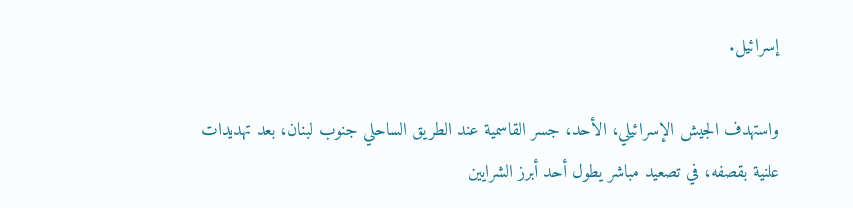إسرائيل.

واستهدف الجيش الإسرائيلي، الأحد، جسر القاسمية عند الطريق الساحلي جنوب لبنان، بعد تهديدات علنية بقصفه، في تصعيد مباشر يطول أحد أبرز الشرايين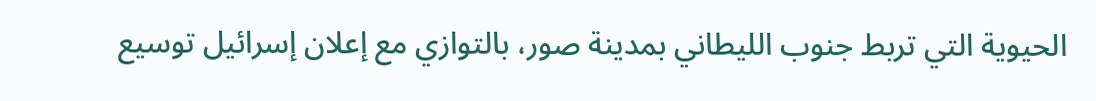الحيوية التي تربط جنوب الليطاني بمدينة صور، بالتوازي مع إعلان إسرائيل توسيع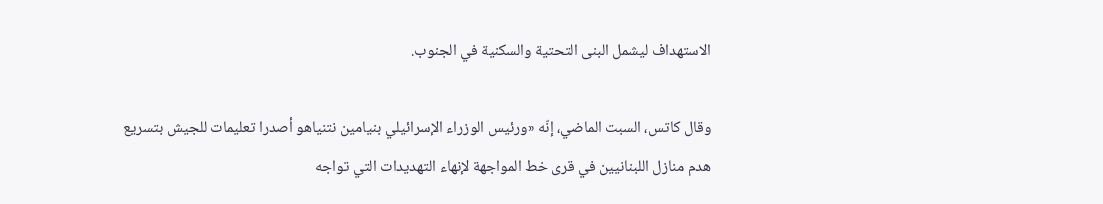الاستهداف ليشمل البنى التحتية والسكنية في الجنوب.

وقال كاتس، السبت الماضي، إنّه «ورئيس الوزراء الإسرائيلي بنيامين نتنياهو أصدرا تعليمات للجيش بتسريع هدم منازل اللبنانيين في قرى خط المواجهة لإنهاء التهديدات التي تواجه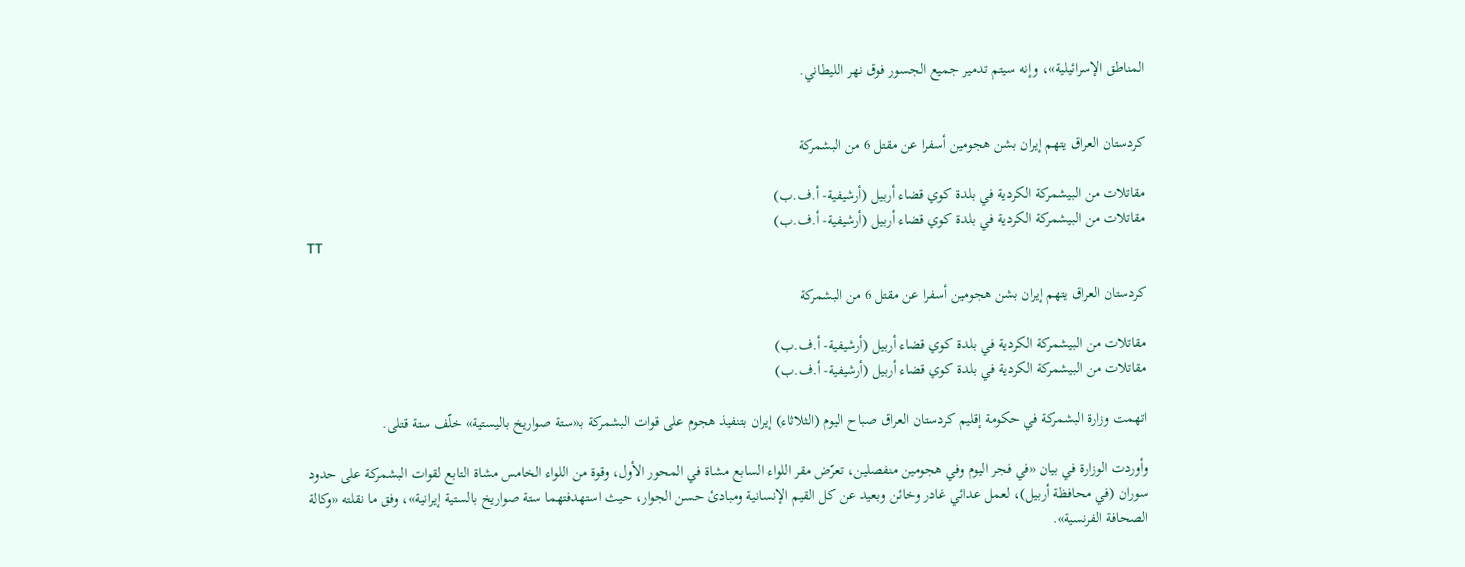المناطق الإسرائيلية»، وإنه سيتم تدمير جميع الجسور فوق نهر الليطاني.


كردستان العراق يتهم إيران بشن هجومين أسفرا عن مقتل 6 من البشمركة

مقاتلات من البيشمركة الكردية في بلدة كوي قضاء أربيل (أرشيفية- أ.ف.ب)
مقاتلات من البيشمركة الكردية في بلدة كوي قضاء أربيل (أرشيفية- أ.ف.ب)
TT

كردستان العراق يتهم إيران بشن هجومين أسفرا عن مقتل 6 من البشمركة

مقاتلات من البيشمركة الكردية في بلدة كوي قضاء أربيل (أرشيفية- أ.ف.ب)
مقاتلات من البيشمركة الكردية في بلدة كوي قضاء أربيل (أرشيفية- أ.ف.ب)

اتهمت وزارة البشمركة في حكومة إقليم كردستان العراق صباح اليوم (الثلاثاء) إيران بتنفيذ هجوم على قوات البشمركة بـ«ستة صواريخ باليستية» خلّف ستة قتلى.

وأوردت الوزارة في بيان «في فجر اليوم وفي هجومين منفصلين، تعرّض مقر اللواء السابع مشاة في المحور الأول، وقوة من اللواء الخامس مشاة التابع لقوات البشمركة على حدود سوران (في محافظة أربيل)، لعمل عدائي غادر وخائن وبعيد عن كل القيم الإنسانية ومبادئ حسن الجوار، حيث استهدفتهما ستة صواريخ بالستية إيرانية»، وفق ما نقلته «وكالة الصحافة الفرنسية».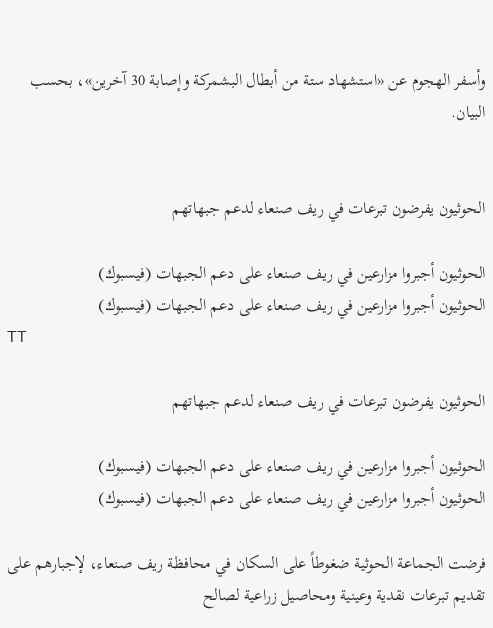وأسفر الهجوم عن «استشهاد ستة من أبطال البشمركة وإصابة 30 آخرين»، بحسب البيان.


الحوثيون يفرضون تبرعات في ريف صنعاء لدعم جبهاتهم

الحوثيون أجبروا مزارعين في ريف صنعاء على دعم الجبهات (فيسبوك)
الحوثيون أجبروا مزارعين في ريف صنعاء على دعم الجبهات (فيسبوك)
TT

الحوثيون يفرضون تبرعات في ريف صنعاء لدعم جبهاتهم

الحوثيون أجبروا مزارعين في ريف صنعاء على دعم الجبهات (فيسبوك)
الحوثيون أجبروا مزارعين في ريف صنعاء على دعم الجبهات (فيسبوك)

فرضت الجماعة الحوثية ضغوطاً على السكان في محافظة ريف صنعاء، لإجبارهم على تقديم تبرعات نقدية وعينية ومحاصيل زراعية لصالح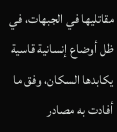مقاتليها في الجبهات، في ظل أوضاع إنسانية قاسية يكابدها السكان، وفق ما أفادت به مصادر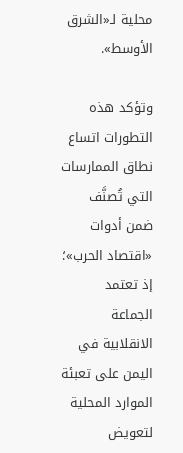محلية لـ«الشرق الأوسط».

وتؤكد هذه التطورات اتساع نطاق الممارسات التي تُصنَّف ضمن أدوات «اقتصاد الحرب»؛ إذ تعتمد الجماعة الانقلابية في اليمن على تعبئة الموارد المحلية لتعويض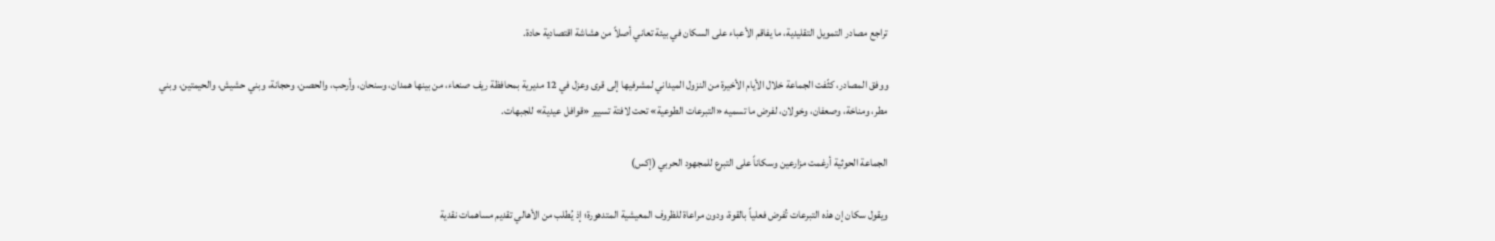تراجع مصادر التمويل التقليدية، ما يفاقم الأعباء على السكان في بيئة تعاني أصلاً من هشاشة اقتصادية حادة.

ووفق المصادر، كثّفت الجماعة خلال الأيام الأخيرة من النزول الميداني لمشرفيها إلى قرى وعزل في 12 مديرية بمحافظة ريف صنعاء، من بينها همدان، وسنحان، وأرحب، والحصن، وحجانة، وبني حشيش، والحيمتين، وبني مطر، ومناخة، وصعفان، وخولان، لفرض ما تسميه «التبرعات الطوعية» تحت لافتة تسيير «قوافل عيدية» للجبهات.

الجماعة الحوثية أرغمت مزارعين وسكاناً على التبرع للمجهود الحربي (إكس)

ويقول سكان إن هذه التبرعات تُفرض فعلياً بالقوة، ودون مراعاة للظروف المعيشية المتدهورة؛ إذ يُطلب من الأهالي تقديم مساهمات نقدية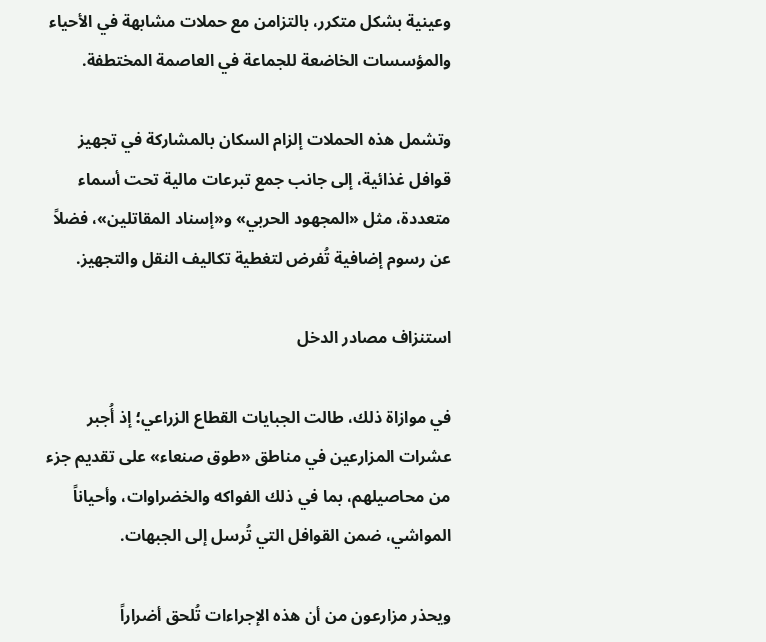وعينية بشكل متكرر، بالتزامن مع حملات مشابهة في الأحياء والمؤسسات الخاضعة للجماعة في العاصمة المختطفة.

وتشمل هذه الحملات إلزام السكان بالمشاركة في تجهيز قوافل غذائية، إلى جانب جمع تبرعات مالية تحت أسماء متعددة، مثل «المجهود الحربي» و«إسناد المقاتلين»، فضلاً عن رسوم إضافية تُفرض لتغطية تكاليف النقل والتجهيز.

استنزاف مصادر الدخل

في موازاة ذلك، طالت الجبايات القطاع الزراعي؛ إذ أُجبر عشرات المزارعين في مناطق «طوق صنعاء» على تقديم جزء من محاصيلهم، بما في ذلك الفواكه والخضراوات، وأحياناً المواشي، ضمن القوافل التي تُرسل إلى الجبهات.

ويحذر مزارعون من أن هذه الإجراءات تُلحق أضراراً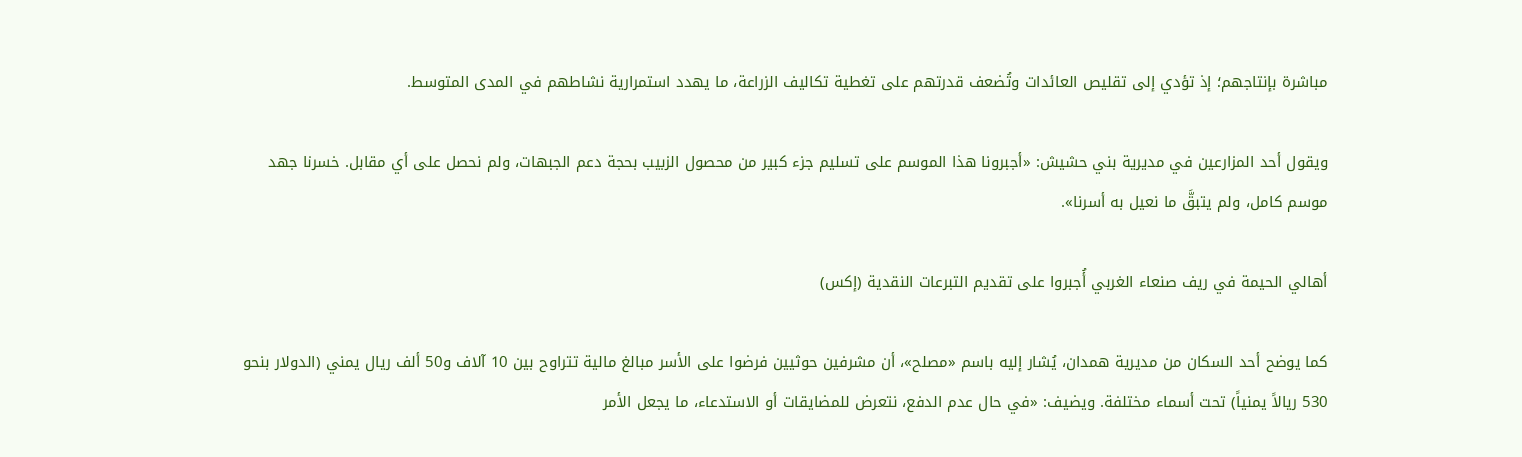مباشرة بإنتاجهم؛ إذ تؤدي إلى تقليص العائدات وتُضعف قدرتهم على تغطية تكاليف الزراعة، ما يهدد استمرارية نشاطهم في المدى المتوسط.

ويقول أحد المزارعين في مديرية بني حشيش: «أجبرونا هذا الموسم على تسليم جزء كبير من محصول الزبيب بحجة دعم الجبهات، ولم نحصل على أي مقابل. خسرنا جهد موسم كامل، ولم يتبقَّ ما نعيل به أسرنا».

أهالي الحيمة في ريف صنعاء الغربي أُجبروا على تقديم التبرعات النقدية (إكس)

كما يوضح أحد السكان من مديرية همدان، يُشار إليه باسم «مصلح»، أن مشرفين حوثيين فرضوا على الأسر مبالغ مالية تتراوح بين 10 آلاف و50 ألف ريال يمني (الدولار بنحو 530 ريالاً يمنياً) تحت أسماء مختلفة. ويضيف: «في حال عدم الدفع، نتعرض للمضايقات أو الاستدعاء، ما يجعل الأمر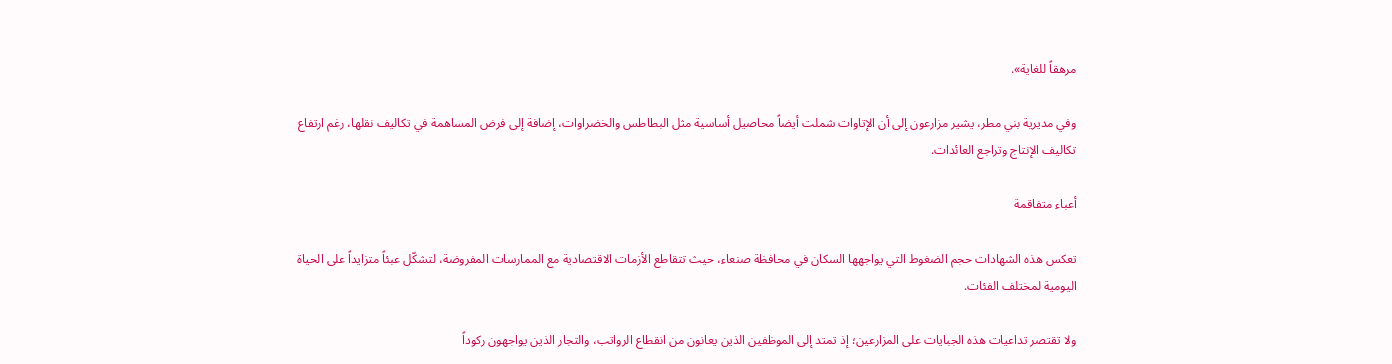مرهقاً للغاية».

وفي مديرية بني مطر، يشير مزارعون إلى أن الإتاوات شملت أيضاً محاصيل أساسية مثل البطاطس والخضراوات، إضافة إلى فرض المساهمة في تكاليف نقلها، رغم ارتفاع تكاليف الإنتاج وتراجع العائدات.

أعباء متفاقمة

تعكس هذه الشهادات حجم الضغوط التي يواجهها السكان في محافظة صنعاء، حيث تتقاطع الأزمات الاقتصادية مع الممارسات المفروضة، لتشكّل عبئاً متزايداً على الحياة اليومية لمختلف الفئات.

ولا تقتصر تداعيات هذه الجبايات على المزارعين؛ إذ تمتد إلى الموظفين الذين يعانون من انقطاع الرواتب، والتجار الذين يواجهون ركوداً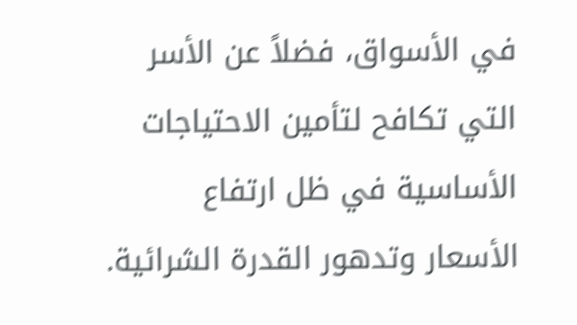في الأسواق، فضلاً عن الأسر التي تكافح لتأمين الاحتياجات الأساسية في ظل ارتفاع الأسعار وتدهور القدرة الشرائية.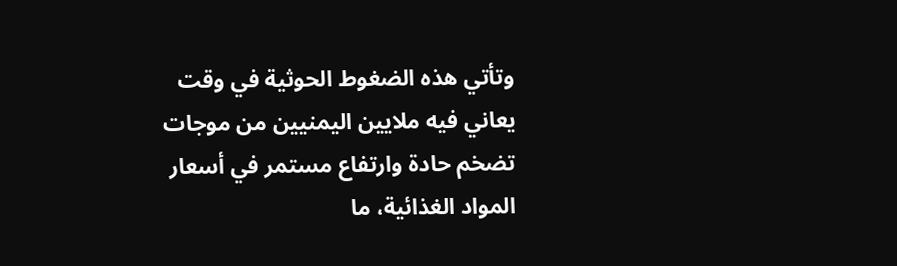وتأتي هذه الضغوط الحوثية في وقت يعاني فيه ملايين اليمنيين من موجات تضخم حادة وارتفاع مستمر في أسعار المواد الغذائية، ما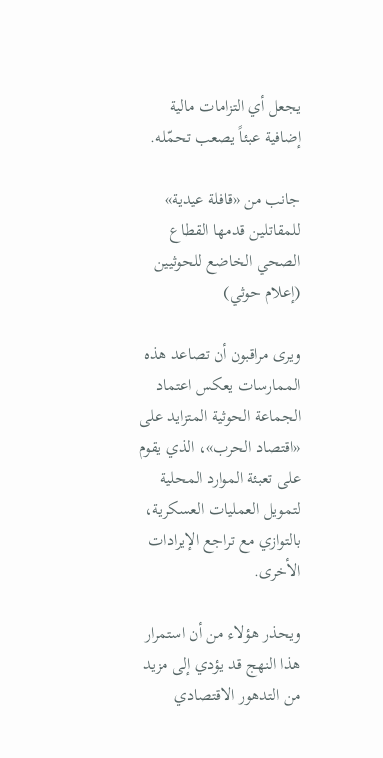يجعل أي التزامات مالية إضافية عبئاً يصعب تحمّله.

جانب من «قافلة عيدية» للمقاتلين قدمها القطاع الصحي الخاضع للحوثيين (إعلام حوثي)

ويرى مراقبون أن تصاعد هذه الممارسات يعكس اعتماد الجماعة الحوثية المتزايد على «اقتصاد الحرب»، الذي يقوم على تعبئة الموارد المحلية لتمويل العمليات العسكرية، بالتوازي مع تراجع الإيرادات الأخرى.

ويحذر هؤلاء من أن استمرار هذا النهج قد يؤدي إلى مزيد من التدهور الاقتصادي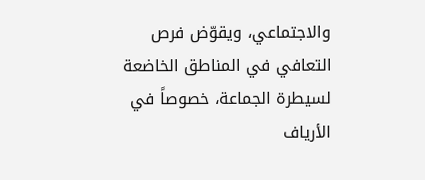والاجتماعي، ويقوّض فرص التعافي في المناطق الخاضعة لسيطرة الجماعة، خصوصاً في الأرياف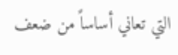التي تعاني أساساً من ضعف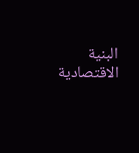البنية الاقتصادية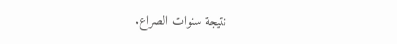نتيجة سنوات الصراع.